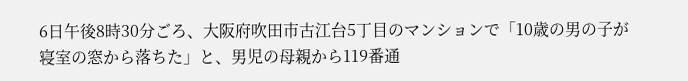6日午後8時30分ごろ、大阪府吹田市古江台5丁目のマンションで「10歳の男の子が寝室の窓から落ちた」と、男児の母親から119番通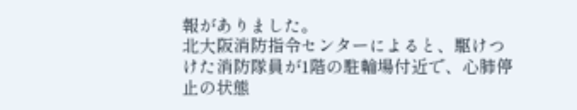報がありました。
北大阪消防指令センターによると、駆けつけた消防隊員が1階の駐輪場付近で、心肺停止の状態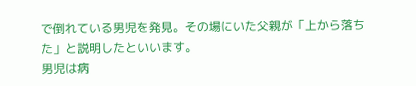で倒れている男児を発見。その場にいた父親が「上から落ちた」と説明したといいます。
男児は病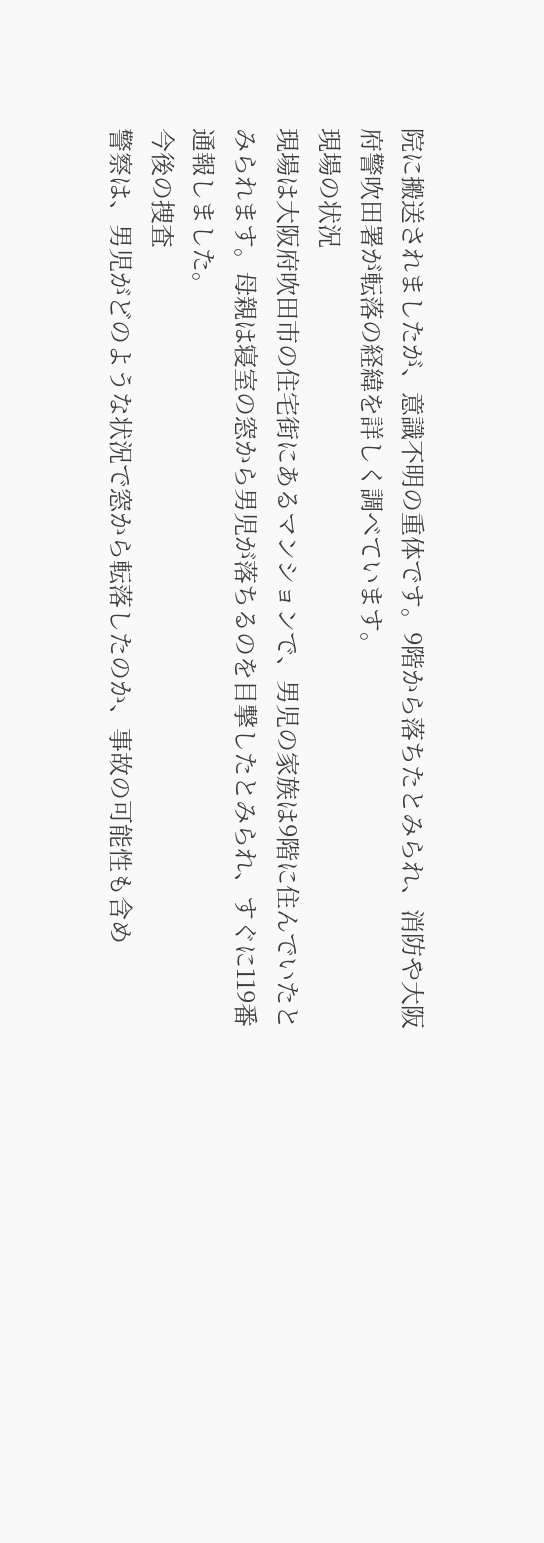院に搬送されましたが、意識不明の重体です。9階から落ちたとみられ、消防や大阪府警吹田署が転落の経緯を詳しく調べています。
現場の状況
現場は大阪府吹田市の住宅街にあるマンションで、男児の家族は9階に住んでいたとみられます。母親は寝室の窓から男児が落ちるのを目撃したとみられ、すぐに119番通報しました。
今後の捜査
警察は、男児がどのような状況で窓から転落したのか、事故の可能性も含め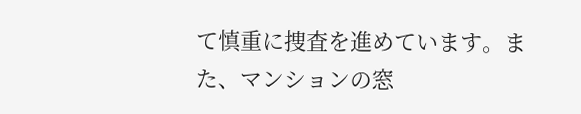て慎重に捜査を進めています。また、マンションの窓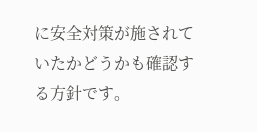に安全対策が施されていたかどうかも確認する方針です。